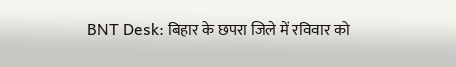BNT Desk: बिहार के छपरा जिले में रविवार को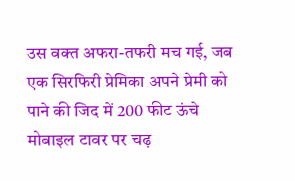उस वक्त अफरा-तफरी मच गई, जब एक सिरफिरी प्रेमिका अपने प्रेमी को पाने की जिद में 200 फीट ऊंचे मोबाइल टावर पर चढ़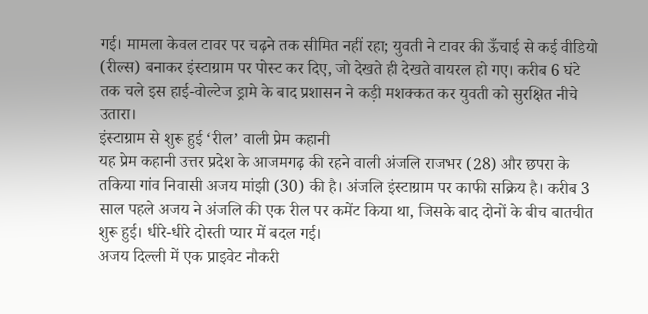गई। मामला केवल टावर पर चढ़ने तक सीमित नहीं रहा; युवती ने टावर की ऊँचाई से कई वीडियो (रील्स) बनाकर इंस्टाग्राम पर पोस्ट कर दिए, जो देखते ही देखते वायरल हो गए। करीब 6 घंटे तक चले इस हाई-वोल्टेज ड्रामे के बाद प्रशासन ने कड़ी मशक्कत कर युवती को सुरक्षित नीचे उतारा।
इंस्टाग्राम से शुरू हुई ‘रील’ वाली प्रेम कहानी
यह प्रेम कहानी उत्तर प्रदेश के आजमगढ़ की रहने वाली अंजलि राजभर (28) और छपरा के तकिया गांव निवासी अजय मांझी (30) की है। अंजलि इंस्टाग्राम पर काफी सक्रिय है। करीब 3 साल पहले अजय ने अंजलि की एक रील पर कमेंट किया था, जिसके बाद दोनों के बीच बातचीत शुरू हुई। धीरे-धीरे दोस्ती प्यार में बदल गई।
अजय दिल्ली में एक प्राइवेट नौकरी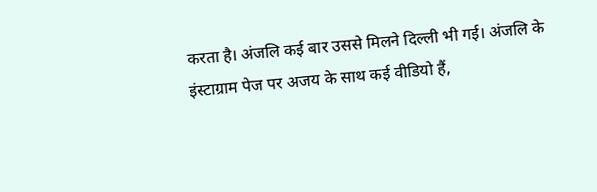करता है। अंजलि कई बार उससे मिलने दिल्ली भी गई। अंजलि के इंस्टाग्राम पेज पर अजय के साथ कई वीडियो हैं,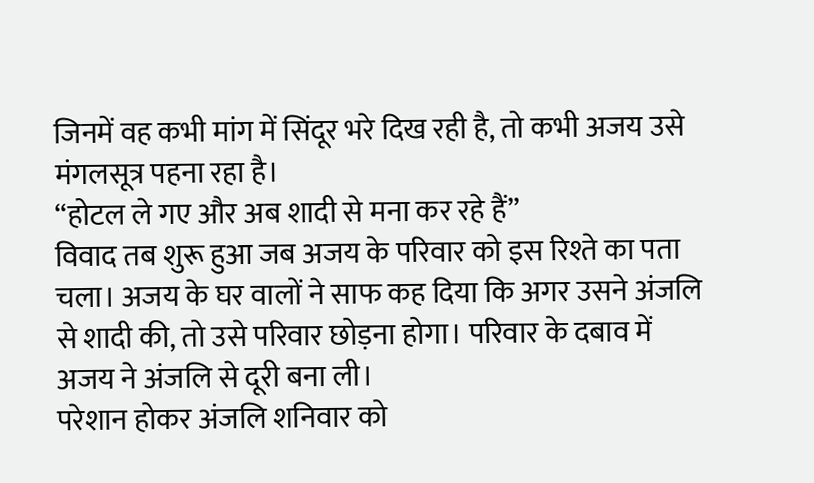जिनमें वह कभी मांग में सिंदूर भरे दिख रही है, तो कभी अजय उसे मंगलसूत्र पहना रहा है।
“होटल ले गए और अब शादी से मना कर रहे हैं”
विवाद तब शुरू हुआ जब अजय के परिवार को इस रिश्ते का पता चला। अजय के घर वालों ने साफ कह दिया कि अगर उसने अंजलि से शादी की, तो उसे परिवार छोड़ना होगा। परिवार के दबाव में अजय ने अंजलि से दूरी बना ली।
परेशान होकर अंजलि शनिवार को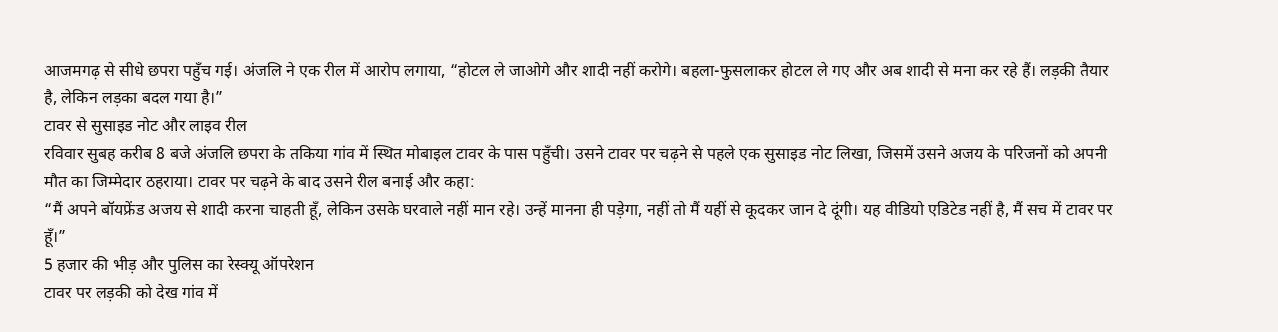आजमगढ़ से सीधे छपरा पहुँच गई। अंजलि ने एक रील में आरोप लगाया, “होटल ले जाओगे और शादी नहीं करोगे। बहला-फुसलाकर होटल ले गए और अब शादी से मना कर रहे हैं। लड़की तैयार है, लेकिन लड़का बदल गया है।”
टावर से सुसाइड नोट और लाइव रील
रविवार सुबह करीब 8 बजे अंजलि छपरा के तकिया गांव में स्थित मोबाइल टावर के पास पहुँची। उसने टावर पर चढ़ने से पहले एक सुसाइड नोट लिखा, जिसमें उसने अजय के परिजनों को अपनी मौत का जिम्मेदार ठहराया। टावर पर चढ़ने के बाद उसने रील बनाई और कहा:
“मैं अपने बॉयफ्रेंड अजय से शादी करना चाहती हूँ, लेकिन उसके घरवाले नहीं मान रहे। उन्हें मानना ही पड़ेगा, नहीं तो मैं यहीं से कूदकर जान दे दूंगी। यह वीडियो एडिटेड नहीं है, मैं सच में टावर पर हूँ।”
5 हजार की भीड़ और पुलिस का रेस्क्यू ऑपरेशन
टावर पर लड़की को देख गांव में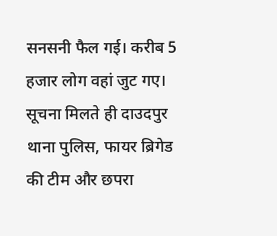सनसनी फैल गई। करीब 5 हजार लोग वहां जुट गए। सूचना मिलते ही दाउदपुर थाना पुलिस, फायर ब्रिगेड की टीम और छपरा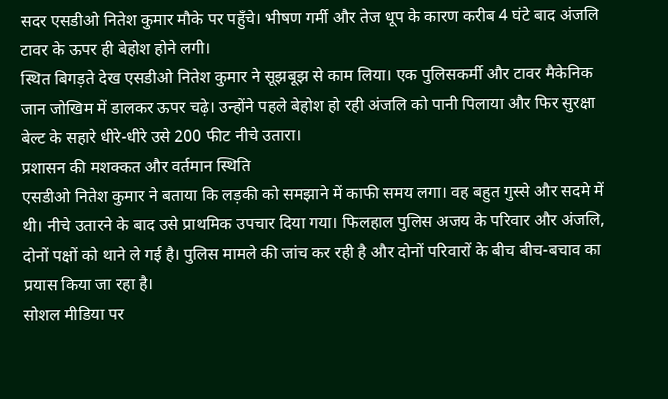सदर एसडीओ नितेश कुमार मौके पर पहुँचे। भीषण गर्मी और तेज धूप के कारण करीब 4 घंटे बाद अंजलि टावर के ऊपर ही बेहोश होने लगी।
स्थित बिगड़ते देख एसडीओ नितेश कुमार ने सूझबूझ से काम लिया। एक पुलिसकर्मी और टावर मैकेनिक जान जोखिम में डालकर ऊपर चढ़े। उन्होंने पहले बेहोश हो रही अंजलि को पानी पिलाया और फिर सुरक्षा बेल्ट के सहारे धीरे-धीरे उसे 200 फीट नीचे उतारा।
प्रशासन की मशक्कत और वर्तमान स्थिति
एसडीओ नितेश कुमार ने बताया कि लड़की को समझाने में काफी समय लगा। वह बहुत गुस्से और सदमे में थी। नीचे उतारने के बाद उसे प्राथमिक उपचार दिया गया। फिलहाल पुलिस अजय के परिवार और अंजलि, दोनों पक्षों को थाने ले गई है। पुलिस मामले की जांच कर रही है और दोनों परिवारों के बीच बीच-बचाव का प्रयास किया जा रहा है।
सोशल मीडिया पर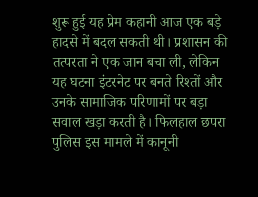शुरू हुई यह प्रेम कहानी आज एक बड़े हादसे में बदल सकती थी। प्रशासन की तत्परता ने एक जान बचा ली, लेकिन यह घटना इंटरनेट पर बनते रिश्तों और उनके सामाजिक परिणामों पर बड़ा सवाल खड़ा करती है। फिलहाल छपरा पुलिस इस मामले में कानूनी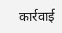कार्रवाई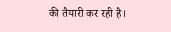की तैयारी कर रही है।